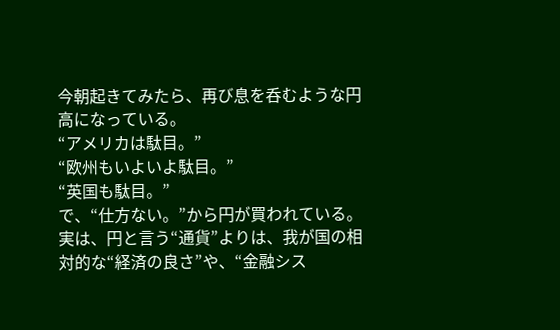今朝起きてみたら、再び息を呑むような円高になっている。
“アメリカは駄目。”
“欧州もいよいよ駄目。”
“英国も駄目。”
で、“仕方ない。”から円が買われている。
実は、円と言う“通貨”よりは、我が国の相対的な“経済の良さ”や、“金融シス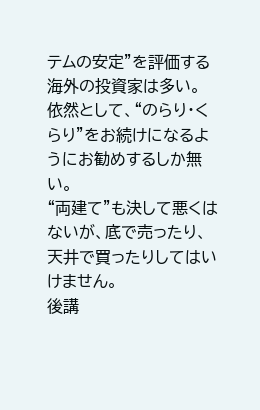テムの安定”を評価する海外の投資家は多い。
依然として、“のらり・くらり”をお続けになるようにお勧めするしか無い。
“両建て”も決して悪くはないが、底で売ったり、天井で買ったりしてはいけません。
後講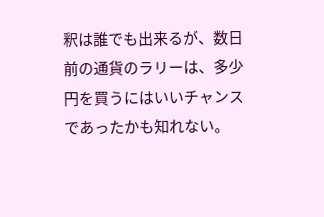釈は誰でも出来るが、数日前の通貨のラリーは、多少円を買うにはいいチャンスであったかも知れない。